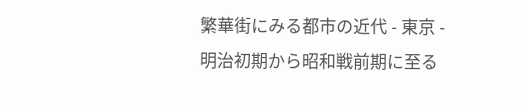繁華街にみる都市の近代 - 東京 -
明治初期から昭和戦前期に至る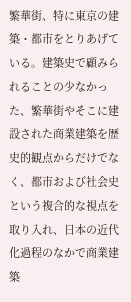繁華街、特に東京の建築・都市をとりあげている。建築史で顧みられることの少なかった、繁華街やそこに建設された商業建築を歴史的観点からだけでなく、都市および社会史という複合的な視点を取り入れ、日本の近代化過程のなかで商業建築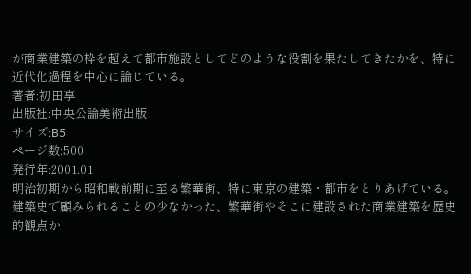が商業建築の枠を超えて都市施設としてどのような役割を果たしてきたかを、特に近代化過程を中心に論じている。
著者:初田享
出版社:中央公論美術出版
サイズ:B5
ページ数:500
発行年:2001.01
明治初期から昭和戦前期に至る繁華街、特に東京の建築・都市をとりあげている。建築史で顧みられることの少なかった、繁華街やそこに建設された商業建築を歴史的観点か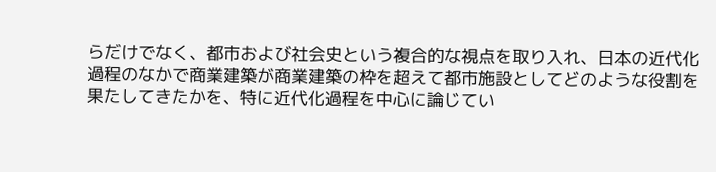らだけでなく、都市および社会史という複合的な視点を取り入れ、日本の近代化過程のなかで商業建築が商業建築の枠を超えて都市施設としてどのような役割を果たしてきたかを、特に近代化過程を中心に論じてい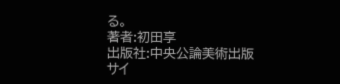る。
著者:初田享
出版社:中央公論美術出版
サイ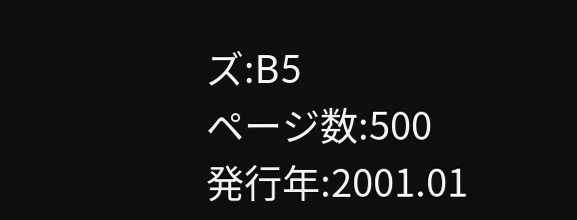ズ:B5
ページ数:500
発行年:2001.01